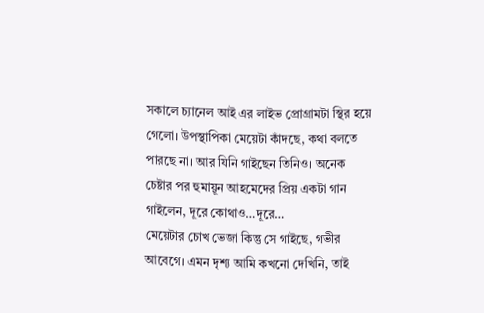সকালে চ্যানেল আই এর লাইভ প্রোগ্রামটা স্থির হয়ে গেলো। উপস্থাপিকা মেয়েটা কাঁদছে, কথা বলতে পারছে না। আর যিনি গাইছেন তিনিও। অনেক চেষ্টার পর হুমায়ূন আহমেদের প্রিয় একটা গান গাইলেন, দূরে কোথাও…দূরে…
মেয়েটার চোখ ভেজা কিন্তু সে গাইছে, গভীর আবেগে। এমন দৃশ্য আমি কখনো দেখিনি, তাই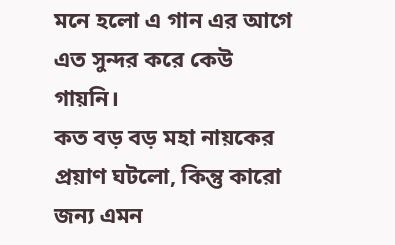মনে হলো এ গান এর আগে এত সুন্দর করে কেউ গায়নি।
কত বড় বড় মহা নায়কের প্রয়াণ ঘটলো, কিন্তু কারো জন্য এমন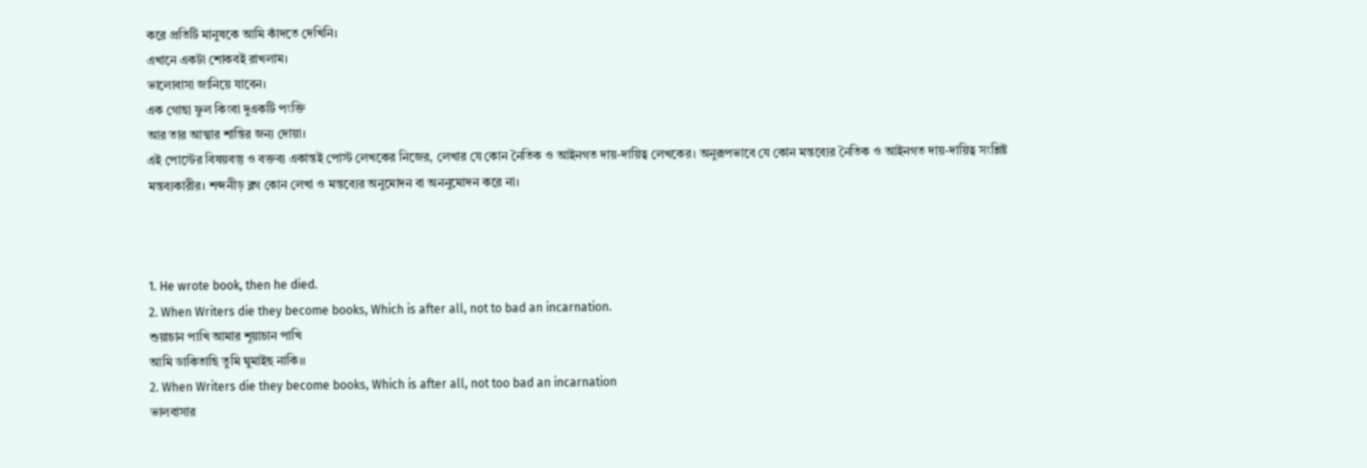করে প্রতিটি মানুষকে আমি কাঁদতে দেখিনি।
এখানে একটা শোকবই রাখলাম।
ভালোবাসা জানিয়ে যাবেন।
এক গোছা ফুল কিংবা দুএকটি পংক্তি
আর তার আত্মার শান্তির জন্য দোয়া।
এই পোস্টের বিষয়বস্তু ও বক্তব্য একান্তই পোস্ট লেখকের নিজের, লেখার যে কোন নৈতিক ও আইনগত দায়-দায়িত্ব লেখকের। অনুরূপভাবে যে কোন মন্তব্যের নৈতিক ও আইনগত দায়-দায়িত্ব সংশ্লিষ্ট মন্তব্যকারীর। শব্দনীড় ব্লগ কোন লেখা ও মন্তব্যের অনুমোদন বা অননুমোদন করে না।



1. He wrote book, then he died.
2. When Writers die they become books, Which is after all, not to bad an incarnation.
শুয়াচান পাখি আমার শূয়াচান পাখি
আমি ডাকিতাছি তুমি ঘুমাইছ নাকি।।
2. When Writers die they become books, Which is after all, not too bad an incarnation
ভালবাসার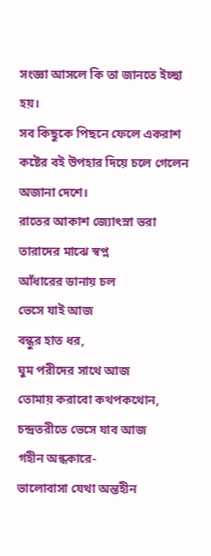সংজ্ঞা আসলে কি তা জানতে ইচ্ছা হয়।
সব কিছুকে পিছনে ফেলে একরাশ কষ্টের বই উপহার দিয়ে চলে গেলেন অজানা দেশে।
রাতের আকাশ জ্যোৎস্না ভরা
তারাদের মাঝে স্বপ্ন
আঁধারের ডানায় চল
ভেসে যাই আজ
বন্ধুর হাত ধর,
ঘুম পরীদের সাথে আজ
তোমায় করাবো কথপকথোন,
চন্দ্রতরীতে ভেসে যাব আজ
গহীন অন্ধকারে-
ভালোবাসা যেথা অন্তহীন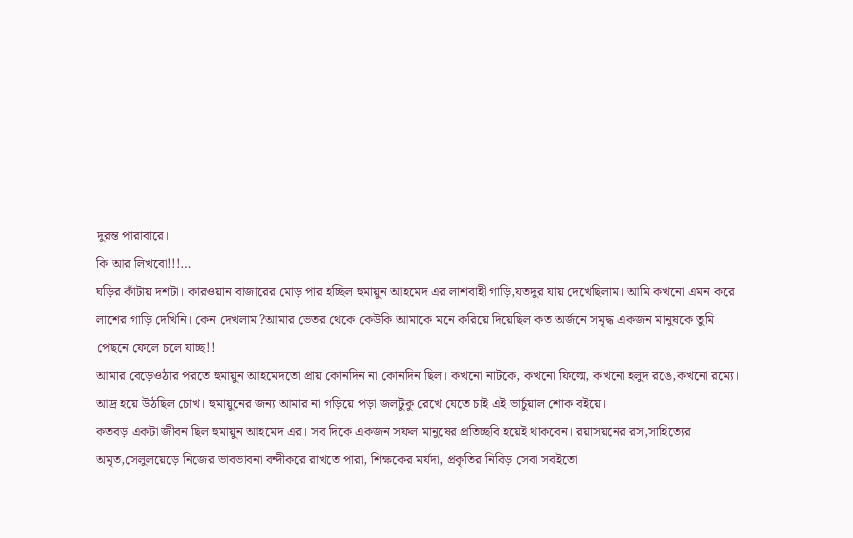দুরন্ত পারাবারে।
কি আর লিখবো!!!…
ঘড়ির কাঁটায় দশটা। কারওয়ান বাজারের মোড় পার হচ্ছিল হুমায়ুন আহমেদ এর লাশবাহী গাড়ি,যতদুর যায় দেখেছিলাম। আমি কখনো এমন করে লাশের গাড়ি দেখিনি। কেন দেখলাম?আমার ভেতর থেকে কেউকি আমাকে মনে করিয়ে দিয়েছিল কত অর্জনে সমৃদ্ধ একজন মানুষকে তুমি পেছনে ফেলে চলে যাচ্ছ!!
আমার বেড়েওঠার পরতে হুমায়ুন আহমেদতো প্রায় কোনদিন না কোনদিন ছিল। কখনো নাটকে, কখনো ফিল্মে, কখনো হলুদ রঙে,কখনো রম্যে।
আদ্র হয়ে উঠছিল চোখ। হুমায়ুনের জন্য আমার না গড়িয়ে পড়া জলটুকু রেখে যেতে চাই এই ভার্চুয়াল শোক বইয়ে।
কতবড় একটা জীবন ছিল হুমায়ুন আহমেদ এর। সব দিকে একজন সফল মানুষের প্রতিচ্ছবি হয়েই থাকবেন। রয়াসয়নের রস,সাহিত্যের অমৃত,সেলুলয়েড়ে নিজের ভাবভাবনা বন্দীকরে রাখতে পারা, শিক্ষকের মর্যদা, প্রকৃতির নিবিড় সেবা সবইতো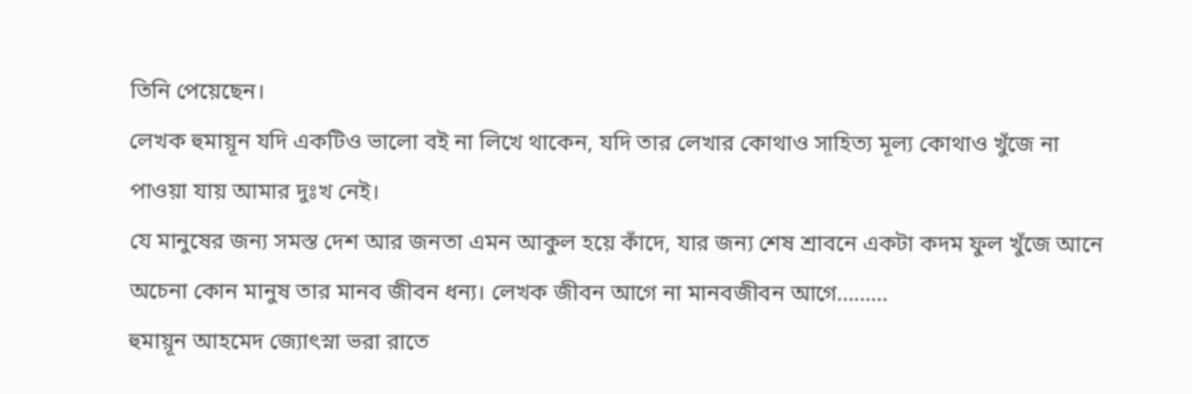তিনি পেয়েছেন।
লেখক হুমায়ূন যদি একটিও ভালো বই না লিখে থাকেন, যদি তার লেখার কোথাও সাহিত্য মূল্য কোথাও খুঁজে না পাওয়া যায় আমার দুঃখ নেই।
যে মানুষের জন্য সমস্ত দেশ আর জনতা এমন আকুল হয়ে কাঁদে, যার জন্য শেষ শ্রাবনে একটা কদম ফুল খুঁজে আনে অচেনা কোন মানুষ তার মানব জীবন ধন্য। লেখক জীবন আগে না মানবজীবন আগে………
হুমায়ূন আহমেদ জ্যোৎস্না ভরা রাতে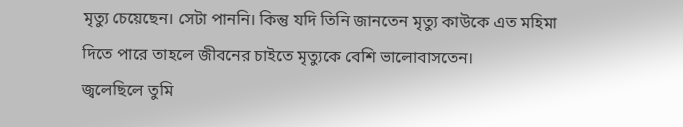মৃত্যু চেয়েছেন। সেটা পাননি। কিন্তু যদি তিনি জানতেন মৃত্যু কাউকে এত মহিমা দিতে পারে তাহলে জীবনের চাইতে মৃত্যুকে বেশি ভালোবাসতেন।
জ্বলেছিলে তুমি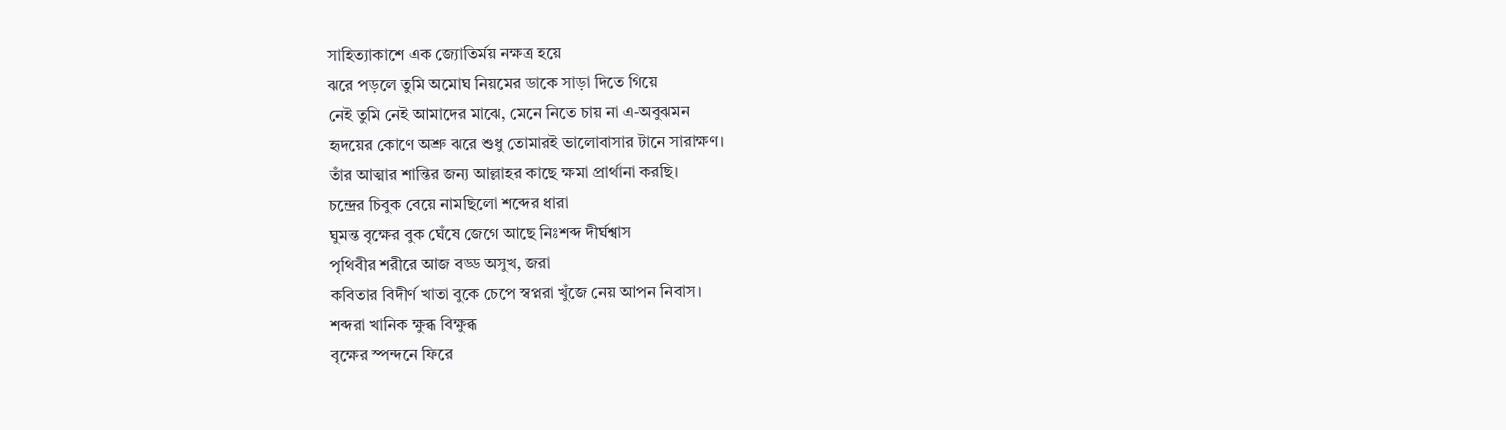সাহিত্যাকাশে এক জ্যোতির্ময় নক্ষত্র হয়ে
ঝরে পড়লে তুমি অমোঘ নিয়মের ডাকে সাড়া দিতে গিয়ে
নেই তুমি নেই আমাদের মাঝে, মেনে নিতে চায় না এ-অবুঝমন
হৃদয়ের কোণে অশ্রু ঝরে শুধু তোমারই ভালোবাসার টানে সারাক্ষণ।
তাঁর আত্মার শান্তির জন্য আল্লাহর কাছে ক্ষমা প্রার্থানা করছি।
চন্দ্রের চিবুক বেয়ে নামছিলো শব্দের ধারা
ঘুমন্ত বৃক্ষের বুক ঘেঁষে জেগে আছে নিঃশব্দ দীর্ঘশ্বাস
পৃথিবীর শরীরে আজ বড্ড অসুখ, জরা
কবিতার বিদীর্ণ খাতা বুকে চেপে স্বপ্নরা খুঁজে নেয় আপন নিবাস।
শব্দরা খানিক ক্ষুব্ধ বিক্ষুব্ধ
বৃক্ষের স্পন্দনে ফিরে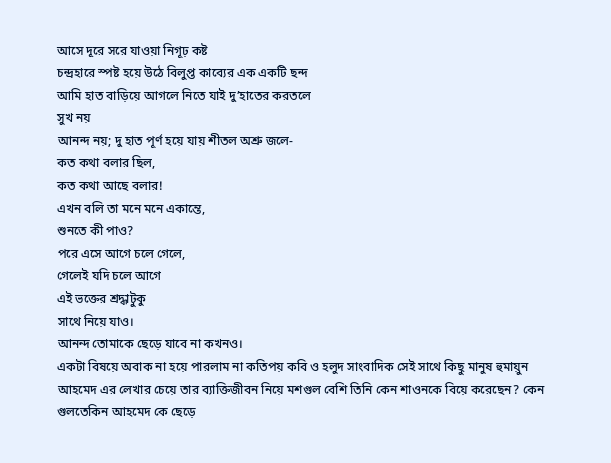আসে দূরে সরে যাওয়া নিগূঢ় কষ্ট
চন্দ্রহারে স্পষ্ট হয়ে উঠে বিলুপ্ত কাব্যের এক একটি ছন্দ
আমি হাত বাড়িয়ে আগলে নিতে যাই দু’হাতের করতলে
সুখ নয়
আনন্দ নয়; দু হাত পূর্ণ হয়ে যায় শীতল অশ্রু জলে-
কত কথা বলার ছিল,
কত কথা আছে বলার!
এখন বলি তা মনে মনে একান্তে,
শুনতে কী পাও?
পরে এসে আগে চলে গেলে,
গেলেই যদি চলে আগে
এই ভক্তের শ্রদ্ধাটুকু
সাথে নিয়ে যাও।
আনন্দ তোমাকে ছেড়ে যাবে না কখনও।
একটা বিষয়ে অবাক না হয়ে পারলাম না কতিপয় কবি ও হলুদ সাংবাদিক সেই সাথে কিছু মানুষ হুমায়ুন আহমেদ এর লেখার চেয়ে তার ব্যাক্তিজীবন নিয়ে মশগুল বেশি তিনি কেন শাওনকে বিয়ে করেছেন? কেন গুলতেকিন আহমেদ কে ছেড়ে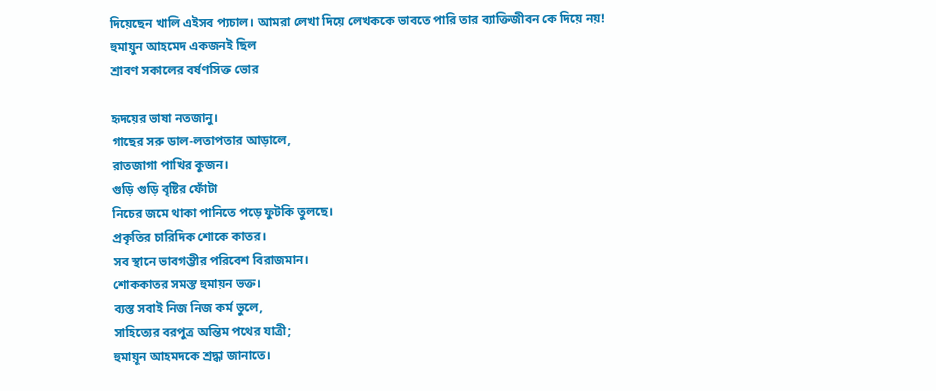দিয়েছেন খালি এইসব প্যচাল। আমরা লেখা দিয়ে লেখককে ভাবতে পারি তার ব্যাক্তিজীবন কে দিয়ে নয়!
হুমায়ুন আহমেদ একজনই ছিল
শ্রাবণ সকালের বর্ষণসিক্ত ভোর

হৃদয়ের ভাষা নতজানু।
গাছের সরু ডাল-লতাপতার আড়ালে,
রাতজাগা পাখির কুজন।
গুড়ি গুড়ি বৃষ্টির ফোঁটা
নিচের জমে থাকা পানিতে পড়ে ফুটকি তুলছে।
প্রকৃতির চারিদিক শোকে কাতর।
সব স্থানে ভাবগম্ভীর পরিবেশ বিরাজমান।
শোককাতর সমস্ত হুমায়ন ভক্ত।
ব্যস্ত সবাই নিজ নিজ কর্ম ভুলে,
সাহিত্যের বরপুত্র অন্তিম পথের যাত্রী;
হুমায়ূন আহমদকে শ্রদ্ধা জানাতে।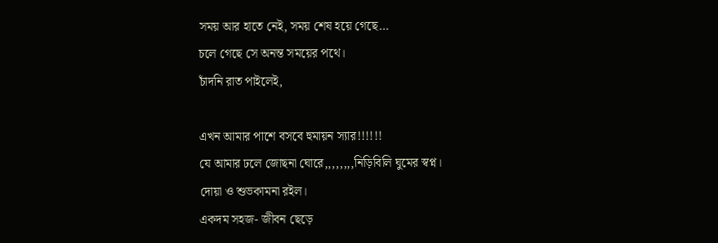সময় আর হাতে নেই, সময় শেষ হয়ে গেছে…
চলে গেছে সে অনন্ত সময়ের পথে।
চাঁদনি রাত পাইলেই,

এখন আমার পাশে বসবে হুমায়ন স্যার!!!!!!
যে আমার ঢলে জোছনা ঘোরে,,,,,,,,নিড়িবিলি ঘুমের স্বপ্ন।
দোয়া ও শুভকামনা রইল।
একদম সহজ- জীবন ছেড়ে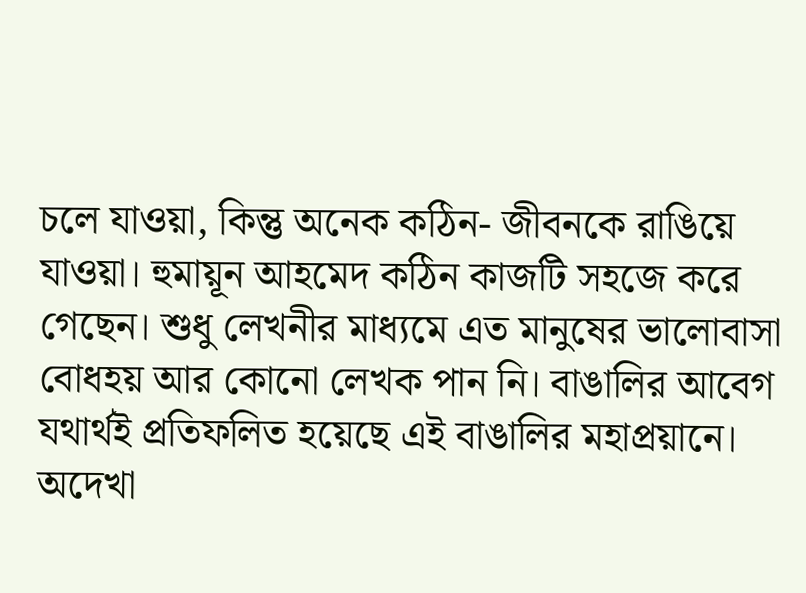চলে যাওয়া, কিন্তু অনেক কঠিন- জীবনকে রাঙিয়ে যাওয়া। হুমায়ূন আহমেদ কঠিন কাজটি সহজে করে গেছেন। শুধু লেখনীর মাধ্যমে এত মানুষের ভালোবাসা বোধহয় আর কোনো লেখক পান নি। বাঙালির আবেগ যথার্থই প্রতিফলিত হয়েছে এই বাঙালির মহাপ্রয়ানে।
অদেখা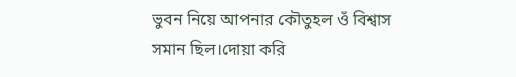ভুবন নিয়ে আপনার কৌতুহল ওঁ বিশ্বাস সমান ছিল।দোয়া করি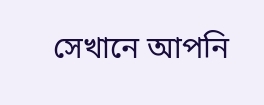সেখানে আপনি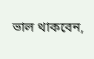ভাল থাকবেন,